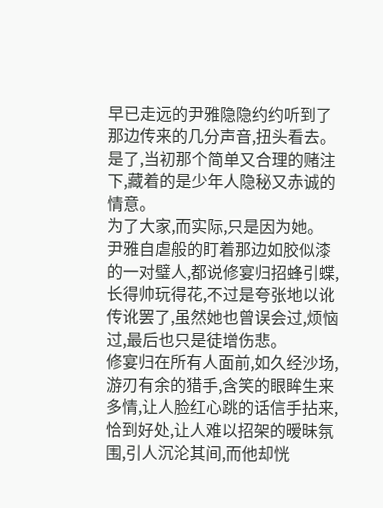早已走远的尹雅隐隐约约听到了那边传来的几分声音,扭头看去。
是了,当初那个简单又合理的赌注下,藏着的是少年人隐秘又赤诚的情意。
为了大家,而实际,只是因为她。
尹雅自虐般的盯着那边如胶似漆的一对璧人,都说修宴归招蜂引蝶,长得帅玩得花,不过是夸张地以讹传讹罢了,虽然她也曾误会过,烦恼过,最后也只是徒增伤悲。
修宴归在所有人面前,如久经沙场,游刃有余的猎手,含笑的眼眸生来多情,让人脸红心跳的话信手拈来,恰到好处,让人难以招架的暧昧氛围,引人沉沦其间,而他却恍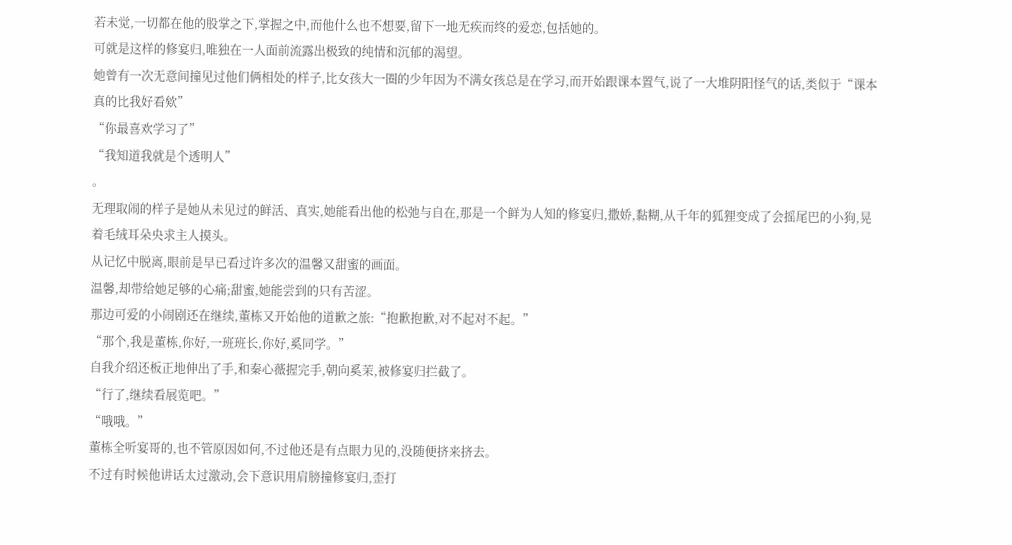若未觉,一切都在他的股掌之下,掌握之中,而他什么也不想要,留下一地无疾而终的爱恋,包括她的。
可就是这样的修宴归,唯独在一人面前流露出极致的纯情和沉郁的渴望。
她曾有一次无意间撞见过他们俩相处的样子,比女孩大一圈的少年因为不满女孩总是在学习,而开始跟课本置气,说了一大堆阴阳怪气的话,类似于“课本真的比我好看欸”
“你最喜欢学习了”
“我知道我就是个透明人”
。
无理取闹的样子是她从未见过的鲜活、真实,她能看出他的松弛与自在,那是一个鲜为人知的修宴归,撒娇,黏糊,从千年的狐狸变成了会摇尾巴的小狗,晃着毛绒耳朵央求主人摸头。
从记忆中脱离,眼前是早已看过许多次的温馨又甜蜜的画面。
温馨,却带给她足够的心痛;甜蜜,她能尝到的只有苦涩。
那边可爱的小闹剧还在继续,董栋又开始他的道歉之旅:“抱歉抱歉,对不起对不起。”
“那个,我是董栋,你好,一班班长,你好,奚同学。”
自我介绍还板正地伸出了手,和秦心薇握完手,朝向奚茉,被修宴归拦截了。
“行了,继续看展览吧。”
“哦哦。”
董栋全听宴哥的,也不管原因如何,不过他还是有点眼力见的,没随便挤来挤去。
不过有时候他讲话太过激动,会下意识用肩膀撞修宴归,歪打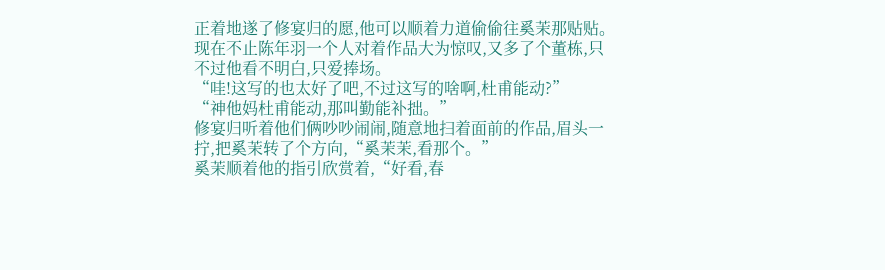正着地遂了修宴归的愿,他可以顺着力道偷偷往奚茉那贴贴。
现在不止陈年羽一个人对着作品大为惊叹,又多了个董栋,只不过他看不明白,只爱捧场。
“哇!这写的也太好了吧,不过这写的啥啊,杜甫能动?”
“神他妈杜甫能动,那叫勤能补拙。”
修宴归听着他们俩吵吵闹闹,随意地扫着面前的作品,眉头一拧,把奚茉转了个方向,“奚茉茉,看那个。”
奚茉顺着他的指引欣赏着,“好看,春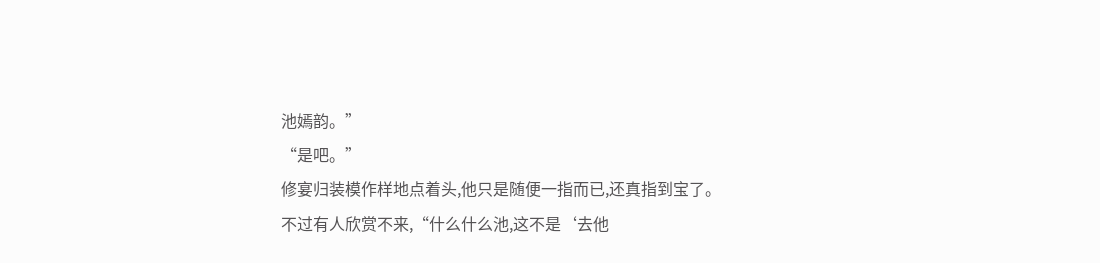池嫣韵。”
“是吧。”
修宴归装模作样地点着头,他只是随便一指而已,还真指到宝了。
不过有人欣赏不来,“什么什么池,这不是‘去他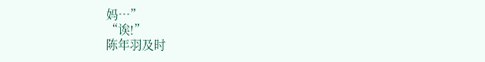妈…”
“诶!”
陈年羽及时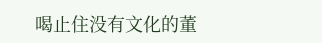喝止住没有文化的董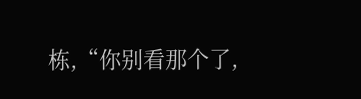栋,“你别看那个了,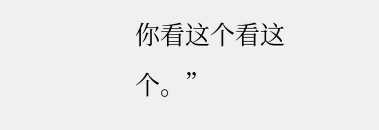你看这个看这个。”